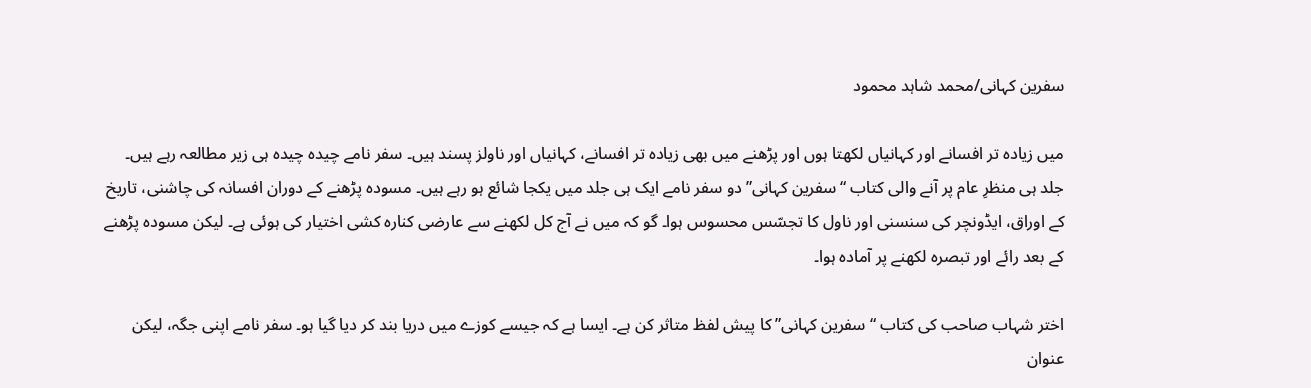سفرین کہانی/محمد شاہد محمود

میں زیادہ تر افسانے اور کہانیاں لکھتا ہوں اور پڑھنے میں بھی زیادہ تر افسانے، کہانیاں اور ناولز پسند ہیں۔ سفر نامے چیدہ چیدہ ہی زیر مطالعہ رہے ہیں۔ جلد ہی منظرِ عام پر آنے والی کتاب “سفرین کہانی” دو سفر نامے ایک ہی جلد میں یکجا شائع ہو رہے ہیں۔ مسودہ پڑھنے کے دوران افسانہ کی چاشنی، تاریخ کے اوراق، ایڈونچر کی سنسنی اور ناول کا تجسّس محسوس ہوا۔ گو کہ میں نے آج کل لکھنے سے عارضی کنارہ کشی اختیار کی ہوئی ہے۔ لیکن مسودہ پڑھنے کے بعد رائے اور تبصرہ لکھنے پر آمادہ ہوا۔

اختر شہاب صاحب کی کتاب “سفرین کہانی” کا پیش لفظ متاثر کن ہے۔ ایسا ہے کہ جیسے کوزے میں دریا بند کر دیا گیا ہو۔ سفر نامے اپنی جگہ، لیکن عنوان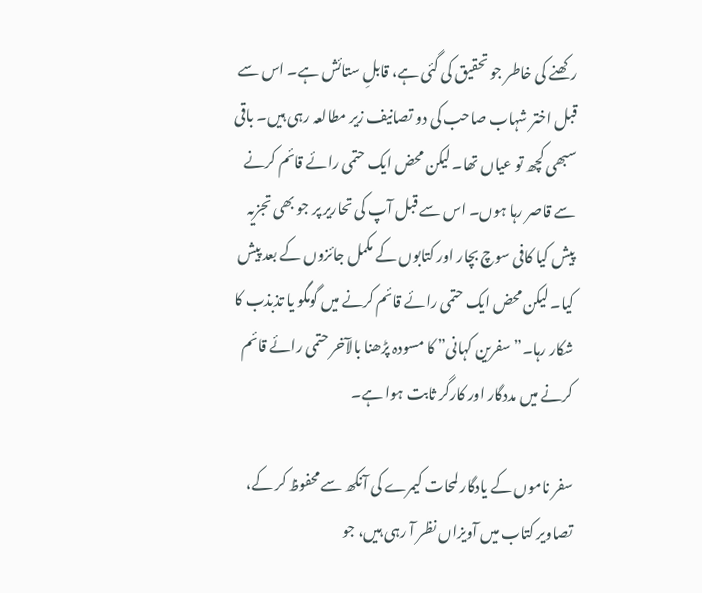رکھنے کی خاطر جو تحقیق کی گئی ہے، قابلِ ستائش ہے۔ اس سے قبل اختر شہاب صاحب کی دو تصانیف زیر مطالعہ رہی ہیں۔ باقی سبھی کچھ تو عیاں تھا۔ لیکن محض ایک حتمی رائے قائم کرنے سے قاصر رہا ہوں۔ اس سے قبل آپ کی تحاریر پر جو بھی تجزیہ پیش کیا کافی سوچ بچار اور کتابوں کے مکمل جائزوں کے بعد پیش کیا۔ لیکن محض ایک حتمی رائے قائم کرنے میں گومگو یا تذبذب کا شکار رہا۔” سفرین کہانی” کا مسودہ پڑھنا بالآخر حتمی رائے قائم کرنے میں مددگار اور کارگر ثابت ہوا ہے۔

سفر ناموں کے یادگار لمحات کیمرے کی آنکھ سے محفوظ کر کے، تصاویر کتاب میں آویزاں نظر آ رہی ہیں، جو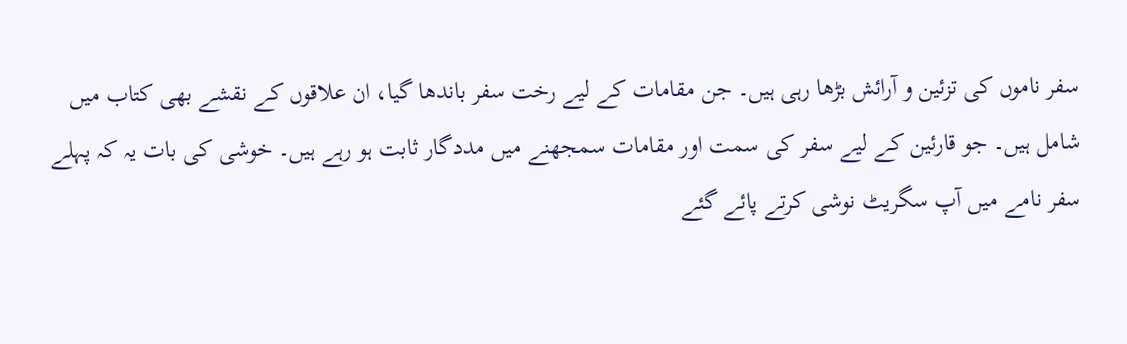سفر ناموں کی تزئین و آرائش بڑھا رہی ہیں۔ جن مقامات کے لیے رخت سفر باندھا گیا، ان علاقوں کے نقشے بھی کتاب میں شامل ہیں۔ جو قارئین کے لیے سفر کی سمت اور مقامات سمجھنے میں مددگار ثابت ہو رہے ہیں۔ خوشی کی بات یہ کہ پہلے سفر نامے میں آپ سگریٹ نوشی کرتے پائے گئے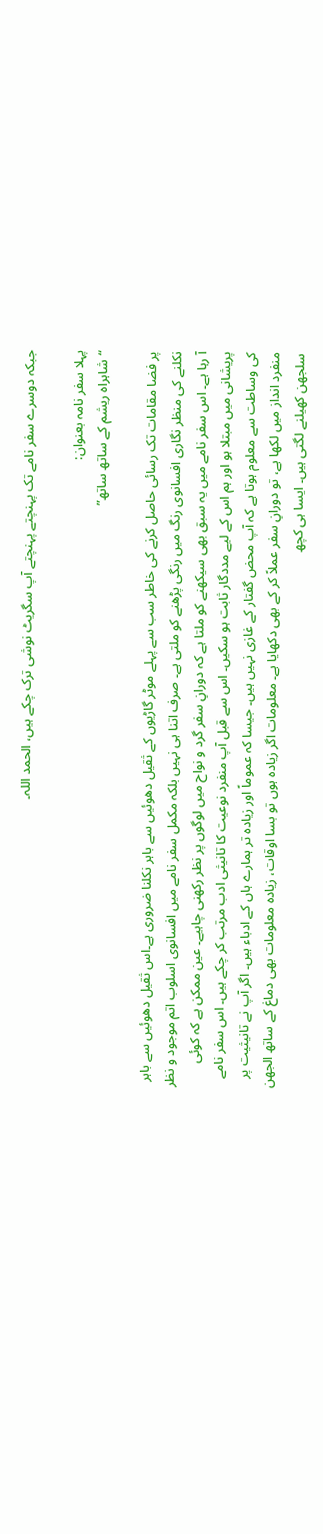جبکہ دوسرے سفر نامے تک پہنچتے پہنچتے آپ سگریٹ نوشی ترک چکے ہیں، الحمد اللہ۔

پہلا سفر نامہ بعنوان:
“شاہراہ ریشم کے ساتھ ساتھ”

پر فضا مقامات تک رسائی حاصل کرنے کی خاطر سب سے پہلے موٹر گاڑیوں کے ثقیل دھوئیں سے باہر نکلنا ضروری ہے۔اس ثقیل دھوئیں سے باہر نکلنے کی منظر نگاری افسانوی رنگ میں رنگی پڑھنے کو ملتی ہے۔ صرف اتنا ہی نہیں بلکہ مکمل سفر نامے میں افسانوی اسلوب اتم موجود و نظر آ رہا ہے۔ اس سفر نامے میں یہ سبق بھی سیکھنے کو ملتا ہے کہ دورانِ سفر گرد و نواح میں لوگوں پر نظر رکھنی چاہیے۔ عین ممکن ہے کہ کوئی پریشانی میں مبتلا ہو اور ہم اس کے لیے مددگار ثابت ہو سکیں۔ اس سے قبل آپ منفرد نوعیت کا تانیثی ادب مرتب کر چکے ہیں۔ اس سفر نامے کی وساطت سے معلوم ہوتا ہے کہ آپ محض گفتار کے غازی نہیں ہیں۔ جیسا کہ عموماً اور زیادہ تر ہمارے ہاں کے ادباء ہیں۔ اگر آپ نے تانیثیت پر منفرد انداز میں لکھا ہے، تو دورانِ سفر عملاً کر کے بھی دکھایا ہے۔ معلومات اگر زیادہ ہوں تو بسا اوقات، زیادہ معلومات بھی دماغ کے ساتھ الجھن سلجھن کھیلنے لگتی ہیں۔ ایسا ہی کچھ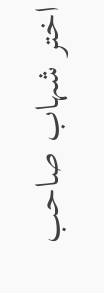اختر شہاب صاحب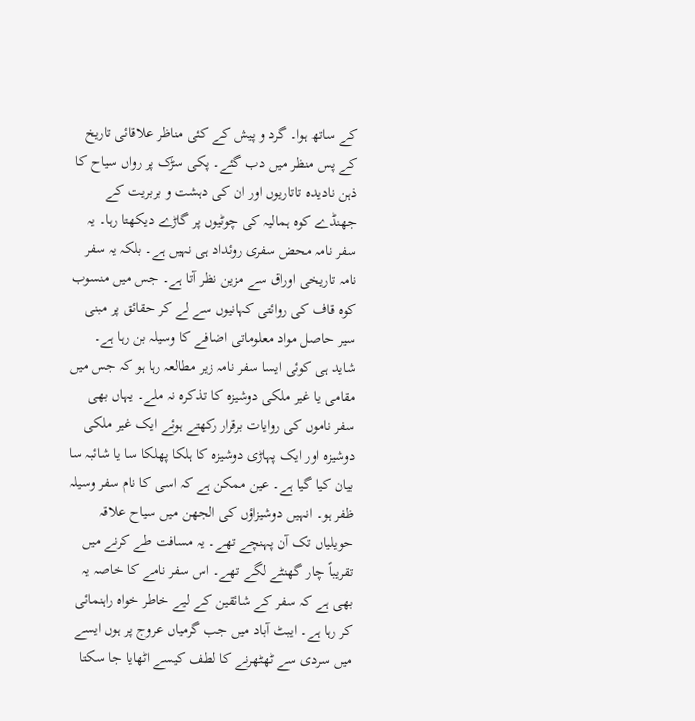کے ساتھ ہوا۔ گرد و پیش کے کئی مناظر علاقائی تاریخ کے پس منظر میں دب گئے۔ پکی سڑک پر رواں سیاح کا ذہن نادیدہ تاتاریوں اور ان کی دہشت و بربریت کے جھنڈے کوہ ہمالیہ کی چوٹیوں پر گاڑے دیکھتا رہا۔ یہ سفر نامہ محض سفری روئداد ہی نہیں ہے۔ بلکہ یہ سفر نامہ تاریخی اوراق سے مزین نظر آتا ہے۔ جس میں منسوب کوہ قاف کی روائتی کہانیوں سے لے کر حقائق پر مبنی سیر حاصل مواد معلوماتی اضافے کا وسیلہ بن رہا ہے۔
شاید ہی کوئی ایسا سفر نامہ زیر مطالعہ رہا ہو کہ جس میں مقامی یا غیر ملکی دوشیزہ کا تذکرہ نہ ملے۔ یہاں بھی سفر ناموں کی روایات برقرار رکھتے ہوئے ایک غیر ملکی دوشیزہ اور ایک پہاڑی دوشیزہ کا ہلکا پھلکا سا یا شائبہ سا بیان کیا گیا ہے۔ عین ممکن ہے کہ اسی کا نام سفر وسیلہ ظفر ہو۔ انہیں دوشیزاؤں کی الجھن میں سیاح علاقہ حویلیاں تک آن پہنچے تھے۔ یہ مسافت طے کرنے میں تقریباً چار گھنٹے لگے تھے۔ اس سفر نامے کا خاصہ یہ بھی ہے کہ سفر کے شائقین کے لیے خاطر خواہ راہنمائی کر رہا ہے۔ ایبٹ آباد میں جب گرمیاں عروج پر ہوں ایسے میں سردی سے ٹھٹھرنے کا لطف کیسے اٹھایا جا سکتا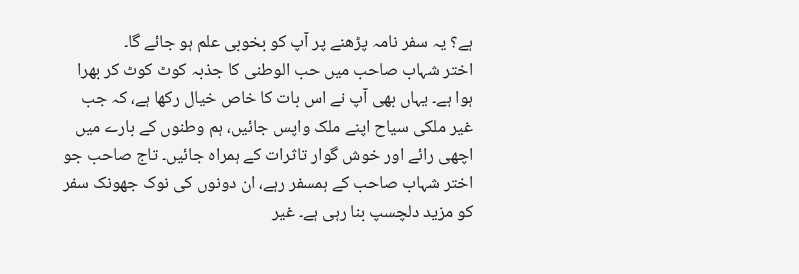ہے؟ یہ سفر نامہ پڑھنے پر آپ کو بخوبی علم ہو جائے گا۔
اختر شہاب صاحب میں حب الوطنی کا جذبہ کوٹ کوٹ کر بھرا ہوا ہے۔ یہاں بھی آپ نے اس بات کا خاص خیال رکھا ہے، کہ جب غیر ملکی سیاح اپنے ملک واپس جائیں، ہم وطنوں کے بارے میں اچھی رائے اور خوش گوار تاثرات کے ہمراہ جائیں۔ تاج صاحب جو اختر شہاب صاحب کے ہمسفر رہے، ان دونوں کی نوک جھونک سفر کو مزید دلچسپ بنا رہی ہے۔ غیر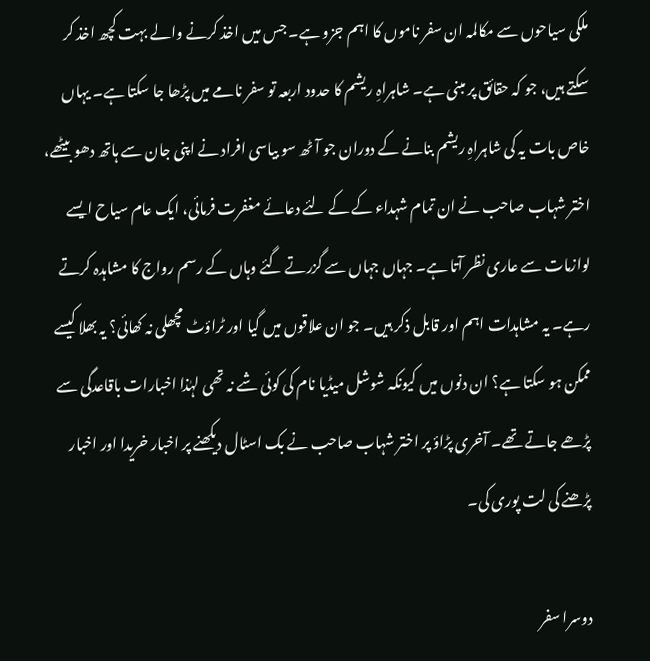ملکی سیاحوں سے مکالمہ ان سفر ناموں کا اہم جزو ہے۔ جس میں اخذ کرنے والے بہت کچھ اخذ کر سکتے ہیں، جو کہ حقائق پر مبنی ہے۔ شاہراہِ ریشم کا حدود اربعہ تو سفر نامے میں پڑھا جا سکتا ہے۔ یہاں خاص بات یہ کی شاہراہِ ریشم بنانے کے دوران جو آٹھ سو بیاسی افراد نے اپنی جان سے ہاتھ دھو بیٹھے، اختر شہاب صاحب نے ان تمام شہداء کے کے لئے دعائے مغفرت فرمائی، ایک عام سیاح ایسے لوازمات سے عاری نظر آتا ہے۔ جہاں جہاں سے گزرتے گئے وہاں کے رسم رواج کا مشاہدہ کرتے رہے۔ یہ مشاہدات اہم اور قابل ذکر ہیں۔ جو ان علاقوں میں گیا اور ٹراؤٹ مچھلی نہ کھائی؟ یہ بھلا کیسے ممکن ہو سکتا ہے؟ ان دنوں میں کیونکہ شوشل میڈیا نام کی کوئی شے نہ تھی لہٰذا اخبارات باقاعدگی سے پڑھے جاتے تھے۔ آخری پڑاؤ پر اختر شہاب صاحب نے بک اسٹال دیکھنے پر اخبار خریدا اور اخبار پڑھنے کی لت پوری کی۔

دوسرا سفر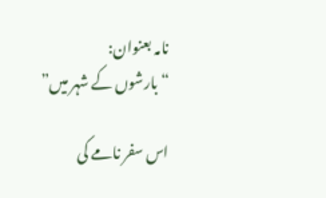نامہ بعنوان:
“بارشوں کے شہر میں”

اس سفر نامے کی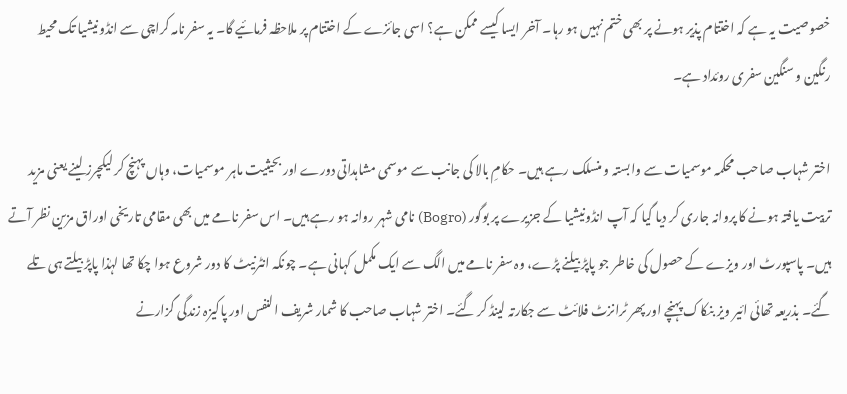خصوصیت یہ ہے کہ اختتام پذیر ہونے پر بھی ختم نہیں ہو رہا۔ آخر ایسا کیسے ممکن ہے؟ اسی جائزے کے اختتام پر ملاحظہ فرمائیے گا۔ یہ سفر نامہ کراچی سے انڈونیشیا تک محیط رنگین و سنگین سفری روئداد ہے۔

اختر شہاب صاحب محکمہ موسمیات سے وابستہ و منسلک رہے ہیں۔ حکامِ بالا کی جانب سے موسمی مشاہداتی دورے اور بحیثیت ماہر موسمیات، وہاں پہنچ کر لیکچرز لینے یعنی مزید تربیت یافتہ ہونے کا پروانہ جاری کر دیا گیا کہ آپ انڈونیشیا کے جزیرے پر بوگور (Bogro) نامی شہر روانہ ہو رہے ہیں۔ اس سفر نامے میں بھی مقامی تاریخی اوراق مزین نظر آتے ہیں۔ پاسپورٹ اور ویزے کے حصول کی خاطر جو پاپڑ بیلنے پڑے، وہ سفر نامے میں الگ سے ایک مکمل کہانی ہے۔ چونکہ انٹرنیٹ کا دور شروع ہوا چکا تھا لہٰذا پاپڑ بیلتے ہی تلے گئے۔ بذریعہ تھائی ائیر ویز بنکاک پہنچے اور پھر ٹرانزٹ فلائٹ سے جکارتہ لینڈ کر گئے۔ اختر شہاب صاحب کا شمار شریف النفس اور پاکیزہ زندگی گزارنے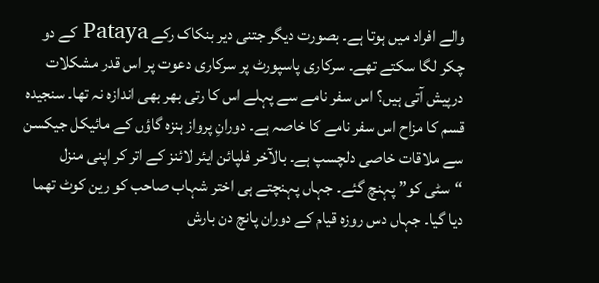والے افراد میں ہوتا ہے۔ بصورت دیگر جتنی دیر بنکاک رکے Pataya کے دو چکر لگا سکتے تھے۔ سرکاری پاسپورٹ پر سرکاری دعوت پر اس قدر مشکلات درپیش آتی ہیں؟ اس سفر نامے سے پہلے اس کا رتی بھر بھی اندازہ نہ تھا۔ سنجیدہ قسم کا مزاح اس سفر نامے کا خاصہ ہے۔ دورانِ پرواز ہنزہ گاؤں کے مائیکل جیکسن سے ملاقات خاصی دلچسپ ہے۔ بالآخر فلپائن ایئر لائنز کے اتر کر اپنی منزل “سٹی کو” پہنچ گئے۔ جہاں پہنچتے ہی اختر شہاب صاحب کو رین کوٹ تھما دیا گیا۔ جہاں دس روزہ قیام کے دوران پانچ دن بارش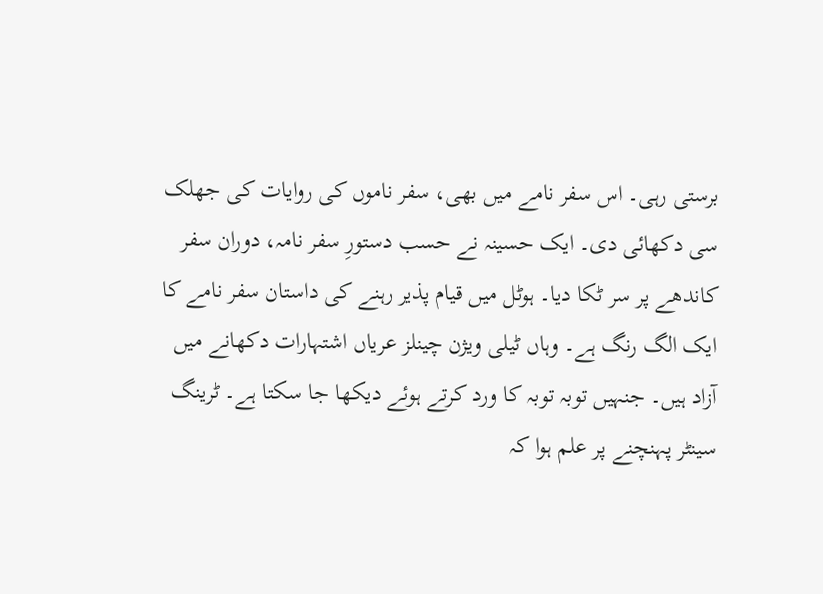برستی رہی۔ اس سفر نامے میں بھی، سفر ناموں کی روایات کی جھلک سی دکھائی دی۔ ایک حسینہ نے حسب دستورِ سفر نامہ، دوران سفر کاندھے پر سر ٹکا دیا۔ ہوٹل میں قیام پذیر رہنے کی داستان سفر نامے کا ایک الگ رنگ ہے۔ وہاں ٹیلی ویژن چینلز عریاں اشتہارات دکھانے میں آزاد ہیں۔ جنہیں توبہ توبہ کا ورد کرتے ہوئے دیکھا جا سکتا ہے۔ ٹرینگ سینٹر پہنچنے پر علم ہوا کہ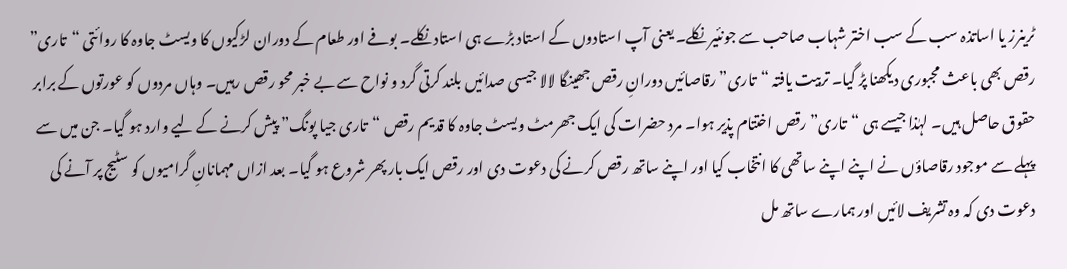ٹرینرز یا اساتذہ سب کے سب اختر شہاب صاحب سے جونئیر نکلے۔ یعنی آپ استادوں کے استاد بڑے ہی استاد نکلے۔ بوفے اور طعام کے دوران لڑکیوں کا ویسٹ جاوہ کا روائتی “تاری” رقص بھی باعث مجبوری دیکھنا پڑ گیا۔ تربیت یافتہ “تاری” رقاصائیں دورانِ رقص جھینگا لالا جیسی صدائیں بلند کرتی گرد و نواح سے بے خبر محو رقص رہیں۔ وہاں مردوں کو عورتوں کے برابر حقوق حاصل ہیں۔ لہٰذا جیسے ہی “تاری” رقص اختتام پذیر ہوا۔ مرد حضرات کی ایک جھرمٹ ویسٹ جاوہ کا قدیم رقص “تاری جیا پونگ” پیش کرنے کے لیے وارد ہو گیا۔ جن میں سے پہلے سے موجود رقاصاؤں نے اپنے اپنے ساتھی کا انتخاب کیا اور اپنے ساتھ رقص کرنے کی دعوت دی اور رقص ایک بار پھر شروع ہو گیا۔ بعد ازاں مہمانانِ گرامیوں کو سٹیج پر آنے کی دعوت دی کہ وہ تشریف لائیں اور ہمارے ساتھ مل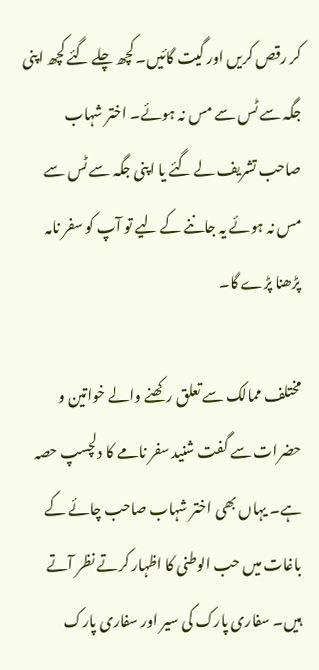کر رقص کریں اور گیت گائیں۔ کچھ چلے گئے کچھ اپنی جگہ سے ٹس سے مس نہ ہوئے۔ اختر شہاب صاحب تشریف لے گئے یا اپنی جگہ سے ٹس سے مس نہ ہوئے یہ جاننے کے لیے تو آپ کو سفر نامہ پڑھنا پڑے گا۔

مختلف ممالک سے تعلق رکھنے والے خواتین و حضرات سے گفت شنید سفر نامے کا دلچسپ حصہ ہے۔ یہاں بھی اختر شہاب صاحب چائے کے باغات میں حب الوطنی کا اظہار کرتے نظر آتے ہیں۔ سفاری پارک کی سیر اور سفاری پارک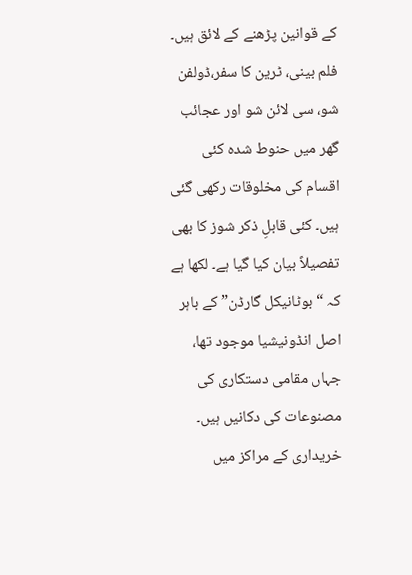کے قوانین پڑھنے کے لائق ہیں۔ فلم بینی، ٹرین کا سفر،ڈولفن شو، سی لائن شو اور عجائب گھر میں حنوط شدہ کئی اقسام کی مخلوقات رکھی گئی ہیں۔ کئی قابلِ ذکر شوز کا بھی تفصیلاً بیان کیا گیا ہے۔ لکھا ہے کہ “بوٹانیکل گارڈن” کے باہر اصل انڈونیشیا موجود تھا، جہاں مقامی دستکاری کی مصنوعات کی دکانیں ہیں۔ خریداری کے مراکز میں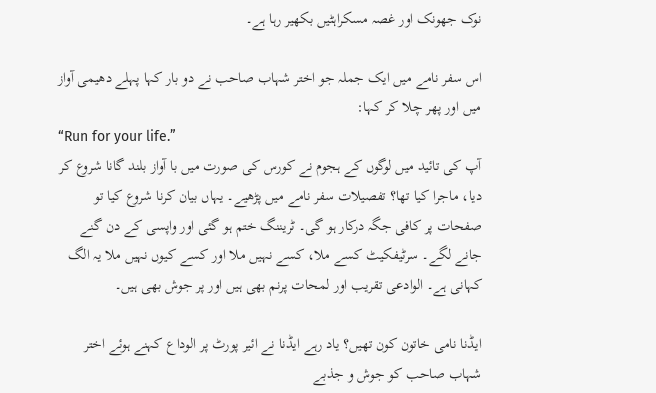نوک جھونک اور غصہ مسکراہٹیں بکھیر رہا ہے۔

اس سفر نامے میں ایک جملہ جو اختر شہاب صاحب نے دو بار کہا پہلے دھیمی آواز میں اور پھر چلا کر کہا:
“Run for your life.”
آپ کی تائید میں لوگوں کے ہجوم نے کورس کی صورت میں با آواز بلند گانا شروع کر دیا، ماجرا کیا تھا؟ تفصیلات سفر نامے میں پڑھیے۔ یہاں بیان کرنا شروع کیا تو صفحات پر کافی جگہ درکار ہو گی۔ ٹریننگ ختم ہو گئی اور واپسی کے دن گنے جانے لگے۔ سرٹیفکیٹ کسے ملا، کسے نہیں ملا اور کسے کیوں نہیں ملا یہ الگ کہانی ہے۔ الوادعی تقریب اور لمحات پرنم بھی ہیں اور پر جوش بھی ہیں۔

ایڈنا نامی خاتون کون تھیں؟ یاد رہے ایڈنا نے ائیر پورٹ پر الوداع کہنے ہوئے اختر شہاب صاحب کو جوش و جذبے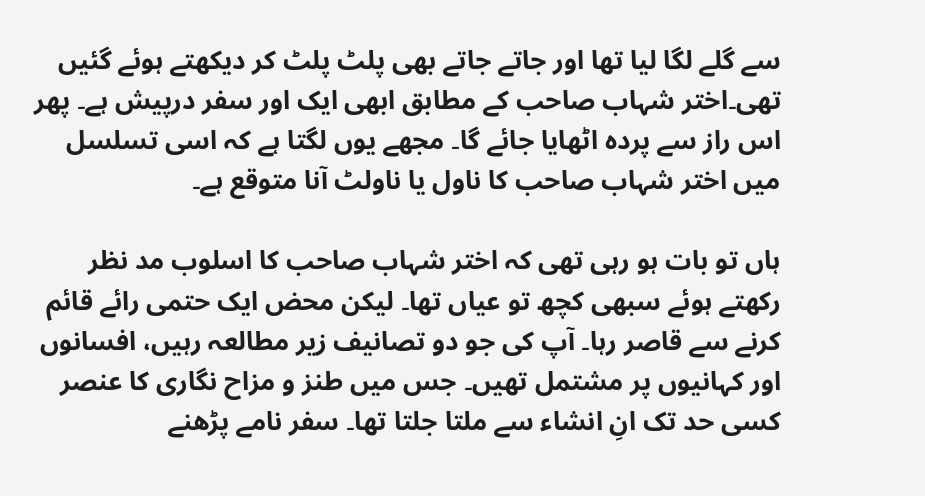سے گلے لگا لیا تھا اور جاتے جاتے بھی پلٹ پلٹ کر دیکھتے ہوئے گئیں تھی۔اختر شہاب صاحب کے مطابق ابھی ایک اور سفر درپیش ہے۔ پھر اس راز سے پردہ اٹھایا جائے گا۔ مجھے یوں لگتا ہے کہ اسی تسلسل میں اختر شہاب صاحب کا ناول یا ناولٹ آنا متوقع ہے۔

ہاں تو بات ہو رہی تھی کہ اختر شہاب صاحب کا اسلوب مد نظر رکھتے ہوئے سبھی کچھ تو عیاں تھا۔ لیکن محض ایک حتمی رائے قائم کرنے سے قاصر رہا۔ آپ کی جو دو تصانیف زیر مطالعہ رہیں، افسانوں اور کہانیوں پر مشتمل تھیں۔ جس میں طنز و مزاح نگاری کا عنصر کسی حد تک انِ انشاء سے ملتا جلتا تھا۔ سفر نامے پڑھنے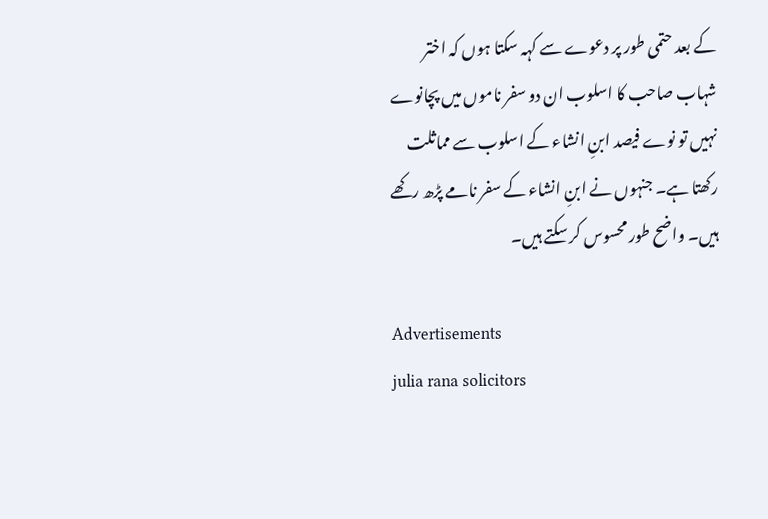کے بعد حتمی طور پر دعوے سے کہہ سکتا ہوں کہ اختر شہاب صاحب کا اسلوب ان دو سفر ناموں میں پچانوے نہیں تو نوے فیصد ابنِ انشاء کے اسلوب سے مماثلت رکھتا ہے۔ جنہوں نے ابنِ انشاء کے سفر نامے پڑھ رکھے ہیں۔ واضح طور محسوس کر سکتے ہیں۔

Advertisements
julia rana solicitors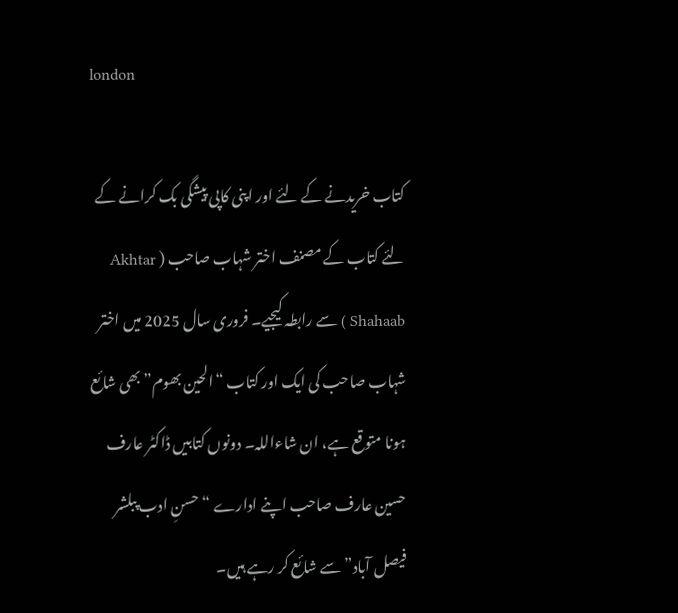london

کتاب خریدنے کے لئے اور اپنی کاپی پیشگی بک کرانے کے لئے کتاب کے مصنف اختر شہاب صاحب ( Akhtar Shahaab ) سے رابطہ کیجیے۔ فروری سال 2025 میں اختر شہاب صاحب کی ایک اور کتاب “الحین بھوم” بھی شائع ہونا متوقع ہے، ان شاءاللہ۔ دونوں کتابیں ڈاکٹر عارف حسین عارف صاحب اپنے ادارے “حسنِ ادب پبلشر فیصل آباد” سے شائع کر رہے ہیں۔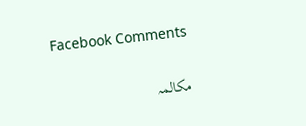Facebook Comments

مکالمہ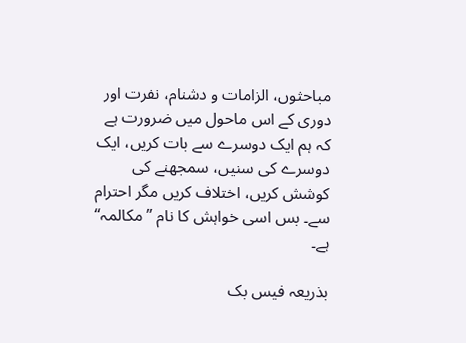مباحثوں، الزامات و دشنام، نفرت اور دوری کے اس ماحول میں ضرورت ہے کہ ہم ایک دوسرے سے بات کریں، ایک دوسرے کی سنیں، سمجھنے کی کوشش کریں، اختلاف کریں مگر احترام سے۔ بس اسی خواہش کا نام ”مکالمہ“ ہے۔

بذریعہ فیس بک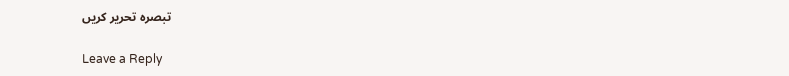تبصرہ تحریر کریں

Leave a Reply